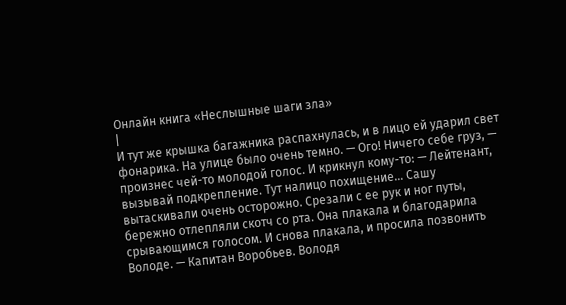Онлайн книга «Неслышные шаги зла»
|
И тут же крышка багажника распахнулась, и в лицо ей ударил свет фонарика. На улице было очень темно. — Ого! Ничего себе груз, — произнес чей-то молодой голос. И крикнул кому-то: — Лейтенант, вызывай подкрепление. Тут налицо похищение… Сашу вытаскивали очень осторожно. Срезали с ее рук и ног путы, бережно отлепляли скотч со рта. Она плакала и благодарила срывающимся голосом. И снова плакала, и просила позвонить Володе. — Капитан Воробьев. Володя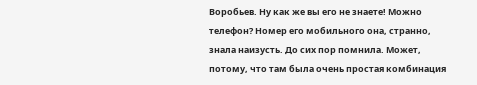Воробьев. Ну как же вы его не знаете! Можно телефон? Номер его мобильного она, странно, знала наизусть. До сих пор помнила. Может, потому, что там была очень простая комбинация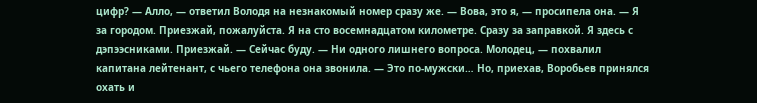цифр? — Алло, — ответил Володя на незнакомый номер сразу же. — Вова, это я, — просипела она. — Я за городом. Приезжай, пожалуйста. Я на сто восемнадцатом километре. Сразу за заправкой. Я здесь с дэпээсниками. Приезжай. — Сейчас буду. — Ни одного лишнего вопроса. Молодец, — похвалил капитана лейтенант, с чьего телефона она звонила. — Это по-мужски… Но, приехав, Воробьев принялся охать и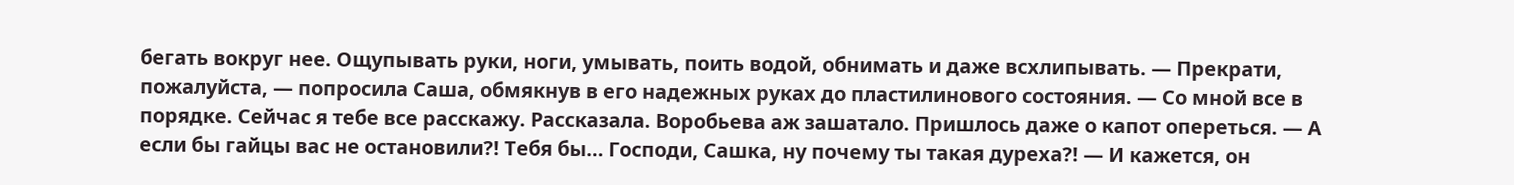бегать вокруг нее. Ощупывать руки, ноги, умывать, поить водой, обнимать и даже всхлипывать. — Прекрати, пожалуйста, — попросила Саша, обмякнув в его надежных руках до пластилинового состояния. — Со мной все в порядке. Сейчас я тебе все расскажу. Рассказала. Воробьева аж зашатало. Пришлось даже о капот опереться. — А если бы гайцы вас не остановили?! Тебя бы… Господи, Сашка, ну почему ты такая дуреха?! — И кажется, он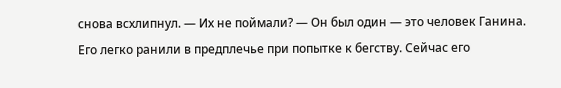снова всхлипнул. — Их не поймали? — Он был один — это человек Ганина. Его легко ранили в предплечье при попытке к бегству. Сейчас его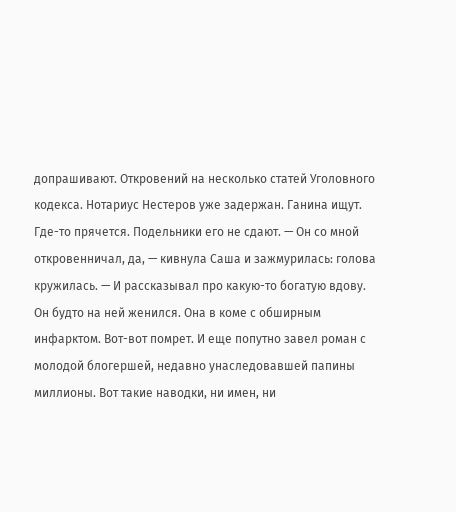допрашивают. Откровений на несколько статей Уголовного кодекса. Нотариус Нестеров уже задержан. Ганина ищут. Где-то прячется. Подельники его не сдают. — Он со мной откровенничал, да, — кивнула Саша и зажмурилась: голова кружилась. — И рассказывал про какую-то богатую вдову. Он будто на ней женился. Она в коме с обширным инфарктом. Вот-вот помрет. И еще попутно завел роман с молодой блогершей, недавно унаследовавшей папины миллионы. Вот такие наводки, ни имен, ни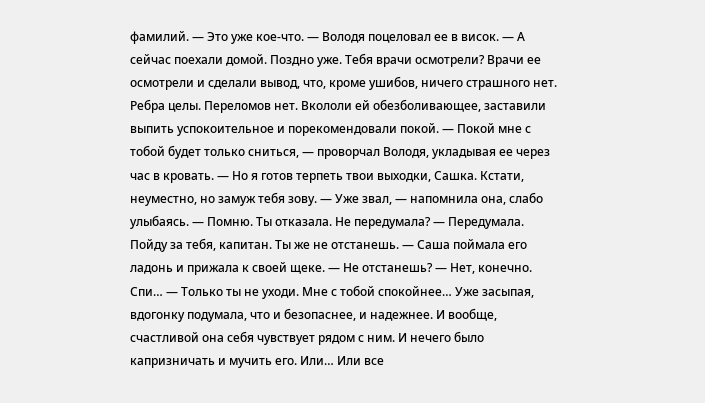фамилий. — Это уже кое-что. — Володя поцеловал ее в висок. — А сейчас поехали домой. Поздно уже. Тебя врачи осмотрели? Врачи ее осмотрели и сделали вывод, что, кроме ушибов, ничего страшного нет. Ребра целы. Переломов нет. Вкололи ей обезболивающее, заставили выпить успокоительное и порекомендовали покой. — Покой мне с тобой будет только сниться, — проворчал Володя, укладывая ее через час в кровать. — Но я готов терпеть твои выходки, Сашка. Кстати, неуместно, но замуж тебя зову. — Уже звал, — напомнила она, слабо улыбаясь. — Помню. Ты отказала. Не передумала? — Передумала. Пойду за тебя, капитан. Ты же не отстанешь. — Саша поймала его ладонь и прижала к своей щеке. — Не отстанешь? — Нет, конечно. Спи… — Только ты не уходи. Мне с тобой спокойнее… Уже засыпая, вдогонку подумала, что и безопаснее, и надежнее. И вообще, счастливой она себя чувствует рядом с ним. И нечего было капризничать и мучить его. Или… Или все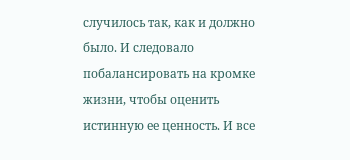случилось так, как и должно было. И следовало побалансировать на кромке жизни, чтобы оценить истинную ее ценность. И все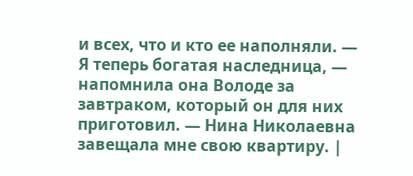и всех, что и кто ее наполняли. — Я теперь богатая наследница, — напомнила она Володе за завтраком, который он для них приготовил. — Нина Николаевна завещала мне свою квартиру. |